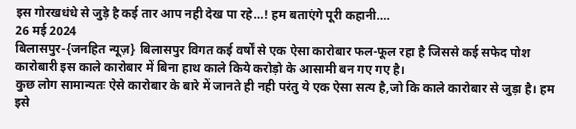इस गोरखधंधे से जुड़े है कई तार आप नही देख पा रहे…! हम बताएंगे पूरी कहानी….
26 मई 2024
बिलासपुर-{जनहित न्यूज़} बिलासपुर विगत कई वर्षों से एक ऐसा कारोबार फल-फूल रहा है जिससे कई सफेद पोश कारोबारी इस काले कारोबार में बिना हाथ काले किये करोड़ो के आसामी बन गए गए है।
कुछ लोग सामान्यतः ऐसे कारोबार के बारे में जानते ही नही परंतु ये एक ऐसा सत्य है,जो कि काले कारोबार से जुड़ा है। हम इसे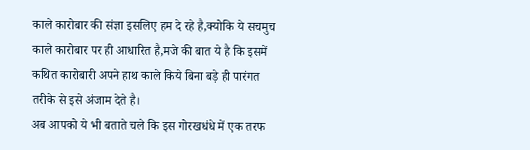काले कारोबार की संज्ञा इसलिए हम दे रहे है,क्योकि ये सचमुच काले कारोबार पर ही आधारित है,मजे की बात ये है कि इसमें कथित कारोबारी अपने हाथ काले किये बिना बड़े ही पारंगत तरीके से इसे अंजाम देते है।
अब आपको ये भी बताते चले कि इस गोरखधंधे में एक तरफ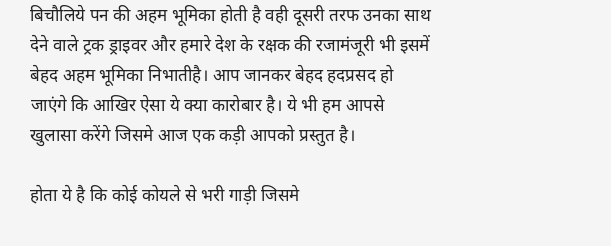बिचौलिये पन की अहम भूमिका होती है वही दूसरी तरफ उनका साथ देने वाले ट्रक ड्राइवर और हमारे देश के रक्षक की रजामंजूरी भी इसमें बेहद अहम भूमिका निभातीहै। आप जानकर बेहद हदप्रसद हो जाएंगे कि आखिर ऐसा ये क्या कारोबार है। ये भी हम आपसे खुलासा करेंगे जिसमे आज एक कड़ी आपको प्रस्तुत है।

होता ये है कि कोई कोयले से भरी गाड़ी जिसमे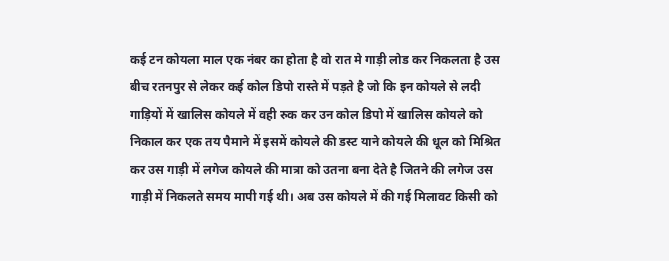कई टन कोयला माल एक नंबर का होता है वो रात मे गाड़ी लोड कर निकलता है उस बीच रतनपुर से लेकर कई कोल डिपो रास्ते में पड़ते है जो कि इन कोयले से लदी गाड़ियों में खालिस कोयले में वही रुक कर उन कोल डिपो में खालिस कोयले को निकाल कर एक तय पैमाने में इसमें कोयले की डस्ट याने कोयले की धूल को मिश्रित कर उस गाड़ी में लगेज कोयले की मात्रा को उतना बना देते है जितने की लगेज उस गाड़ी में निकलते समय मापी गई थी। अब उस कोयले में की गई मिलावट किसी को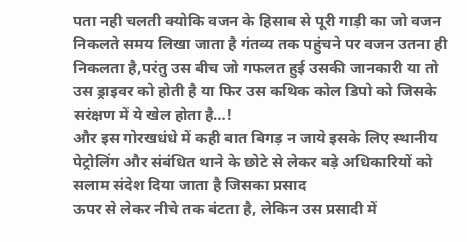पता नही चलती क्योकि वजन के हिसाब से पूरी गाड़ी का जो वजन निकलते समय लिखा जाता है गंतव्य तक पहुंचने पर वजन उतना ही निकलता है,परंतु उस बीच जो गफलत हुई उसकी जानकारी या तो उस ड्राइवर को होती है या फिर उस कथिक कोल डिपो को जिसके सरंक्षण में ये खेल होता है…!
और इस गोरखधंधे में कही बात बिगड़ न जाये इसके लिए स्थानीय पेट्रोलिंग और संबंधित थाने के छोटे से लेकर बड़े अधिकारियों को सलाम संदेश दिया जाता है जिसका प्रसाद
ऊपर से लेकर नीचे तक बंटता है, लेकिन उस प्रसादी में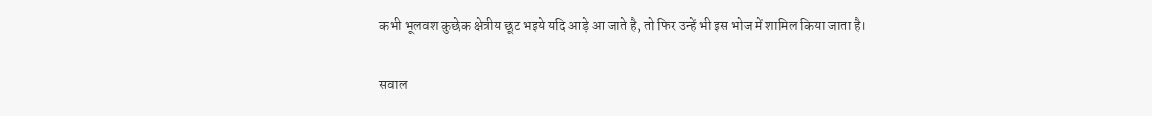कभी भूलवश कुछेक क्षेत्रीय छूट भइये यदि आड़े आ जाते है, तो फिर उन्हें भी इस भोज में शामिल किया जाता है।

सवाल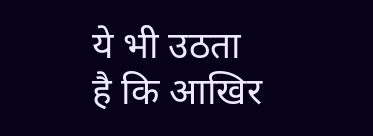ये भी उठता है कि आखिर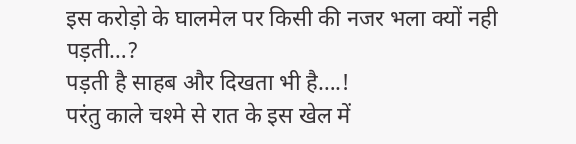इस करोड़ो के घालमेल पर किसी की नजर भला क्यों नही पड़ती…?
पड़ती है साहब और दिखता भी है….!
परंतु काले चश्मे से रात के इस खेल में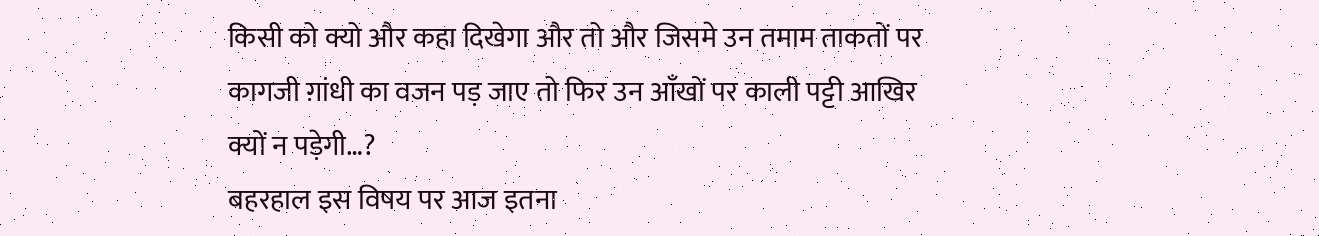किसी को क्यो और कहा दिखेगा और तो और जिसमे उन तमाम ताकतों पर कागजी ग़ांधी का वजन पड़ जाए तो फिर उन आँखों पर काली पट्टी आखिर क्यों न पड़ेगी…?
बहरहाल इस विषय पर आज इतना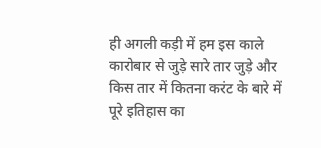ही अगली कड़ी में हम इस काले कारोबार से जुड़े सारे तार जुड़े और किस तार में कितना करंट के बारे में पूरे इतिहास का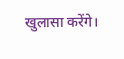खुलासा करेंगे।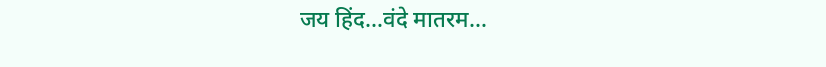जय हिंद…वंदे मातरम…